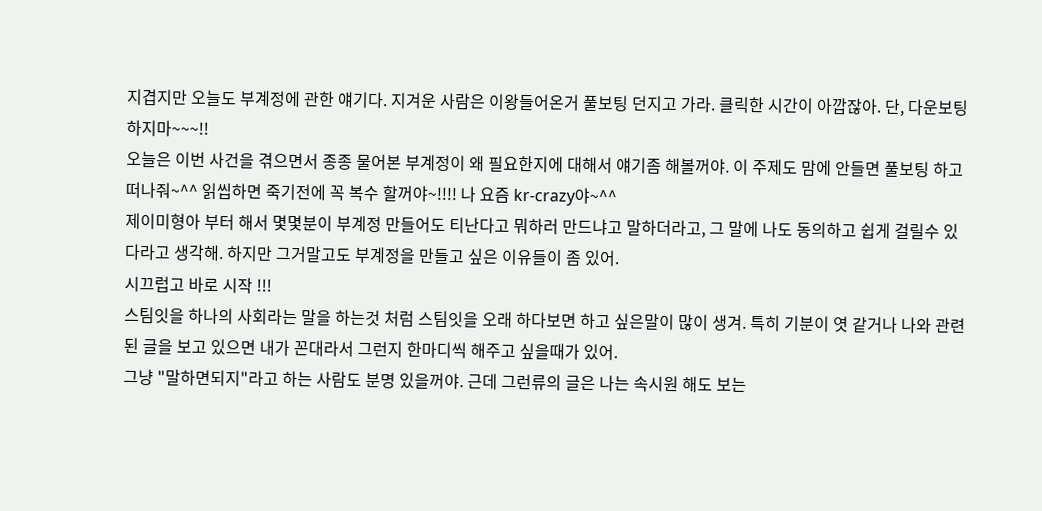지겹지만 오늘도 부계정에 관한 얘기다. 지겨운 사람은 이왕들어온거 풀보팅 던지고 가라. 클릭한 시간이 아깝잖아. 단, 다운보팅 하지마~~~!!
오늘은 이번 사건을 겪으면서 종종 물어본 부계정이 왜 필요한지에 대해서 얘기좀 해볼꺼야. 이 주제도 맘에 안들면 풀보팅 하고 떠나줘~^^ 읽씹하면 죽기전에 꼭 복수 할꺼야~!!!! 나 요즘 kr-crazy야~^^
제이미형아 부터 해서 몇몇분이 부계정 만들어도 티난다고 뭐하러 만드냐고 말하더라고, 그 말에 나도 동의하고 쉽게 걸릴수 있다라고 생각해. 하지만 그거말고도 부계정을 만들고 싶은 이유들이 좀 있어.
시끄럽고 바로 시작 !!!
스팀잇을 하나의 사회라는 말을 하는것 처럼 스팀잇을 오래 하다보면 하고 싶은말이 많이 생겨. 특히 기분이 엿 같거나 나와 관련된 글을 보고 있으면 내가 꼰대라서 그런지 한마디씩 해주고 싶을때가 있어.
그냥 "말하면되지"라고 하는 사람도 분명 있을꺼야. 근데 그런류의 글은 나는 속시원 해도 보는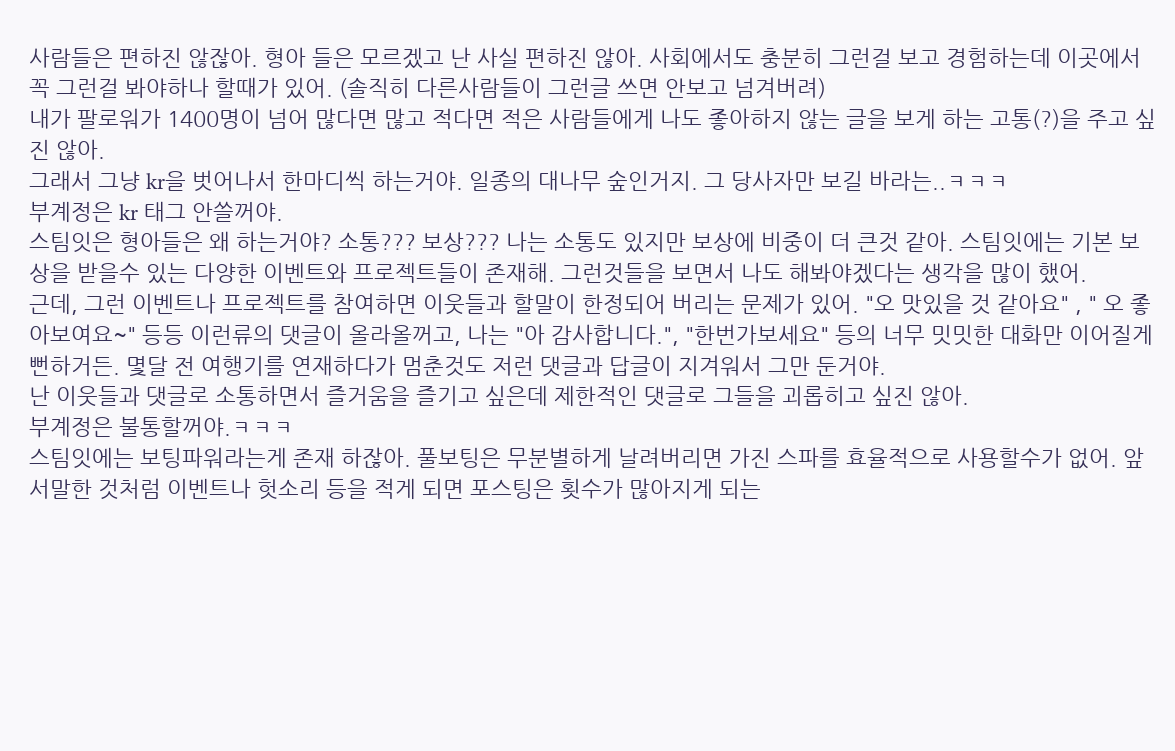사람들은 편하진 않잖아. 형아 들은 모르겠고 난 사실 편하진 않아. 사회에서도 충분히 그런걸 보고 경험하는데 이곳에서 꼭 그런걸 봐야하나 할때가 있어. (솔직히 다른사람들이 그런글 쓰면 안보고 넘겨버려)
내가 팔로워가 1400명이 넘어 많다면 많고 적다면 적은 사람들에게 나도 좋아하지 않는 글을 보게 하는 고통(?)을 주고 싶진 않아.
그래서 그냥 kr을 벗어나서 한마디씩 하는거야. 일종의 대나무 숲인거지. 그 당사자만 보길 바라는..ㅋㅋㅋ
부계정은 kr 태그 안쓸꺼야.
스팀잇은 형아들은 왜 하는거야? 소통??? 보상??? 나는 소통도 있지만 보상에 비중이 더 큰것 같아. 스팀잇에는 기본 보상을 받을수 있는 다양한 이벤트와 프로젝트들이 존재해. 그런것들을 보면서 나도 해봐야겠다는 생각을 많이 했어.
근데, 그런 이벤트나 프로젝트를 참여하면 이웃들과 할말이 한정되어 버리는 문제가 있어. "오 맛있을 것 같아요" , " 오 좋아보여요~" 등등 이런류의 댓글이 올라올꺼고, 나는 "아 감사합니다.", "한번가보세요" 등의 너무 밋밋한 대화만 이어질게 뻔하거든. 몇달 전 여행기를 연재하다가 멈춘것도 저런 댓글과 답글이 지겨워서 그만 둔거야.
난 이웃들과 댓글로 소통하면서 즐거움을 즐기고 싶은데 제한적인 댓글로 그들을 괴롭히고 싶진 않아.
부계정은 불통할꺼야.ㅋㅋㅋ
스팀잇에는 보팅파워라는게 존재 하잖아. 풀보팅은 무분별하게 날려버리면 가진 스파를 효율적으로 사용할수가 없어. 앞서말한 것처럼 이벤트나 헛소리 등을 적게 되면 포스팅은 횟수가 많아지게 되는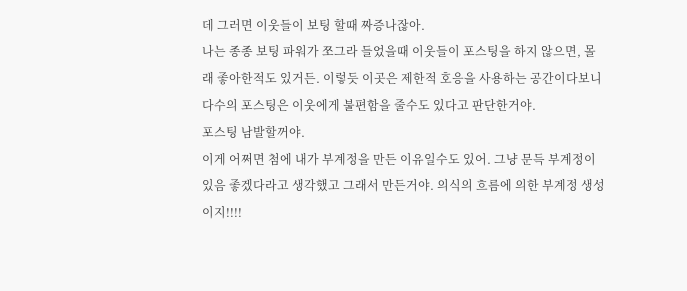데 그러면 이웃들이 보팅 할때 짜증나잖아.
나는 종종 보팅 파워가 쪼그라 들었을때 이웃들이 포스팅을 하지 않으면, 몰래 좋아한적도 있거든. 이렇듯 이곳은 제한적 호응을 사용하는 공간이다보니 다수의 포스팅은 이웃에게 불편함을 줄수도 있다고 판단한거야.
포스팅 남발할꺼야.
이게 어쩌면 첨에 내가 부계정을 만든 이유일수도 있어. 그냥 문득 부계정이 있음 좋겠다라고 생각했고 그래서 만든거야. 의식의 흐름에 의한 부계정 생성이지!!!!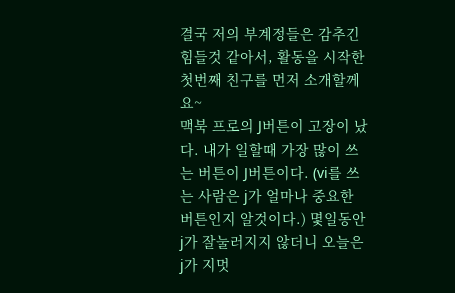결국 저의 부계정들은 감추긴 힘들것 같아서, 활동을 시작한 첫번째 친구를 먼저 소개할께요~
맥북 프로의 J버튼이 고장이 났다. 내가 일할때 가장 많이 쓰는 버튼이 J버튼이다. (vi를 쓰는 사람은 j가 얼마나 중요한 버튼인지 알것이다.) 몇일동안 j가 잘눌러지지 않더니 오늘은 j가 지멋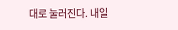대로 눌러진다. 내일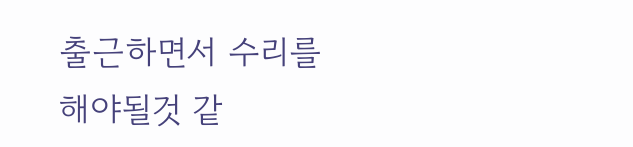출근하면서 수리를 해야될것 같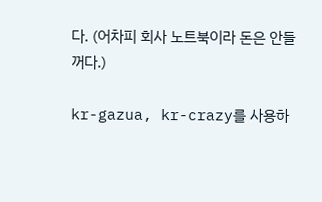다. (어차피 회사 노트북이라 돈은 안들꺼다.)

kr-gazua, kr-crazy를 사용하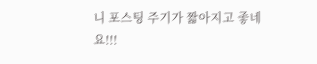니 포스팅 주기가 짧아지고 좋네요!!!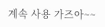계속 사용 가즈아~~